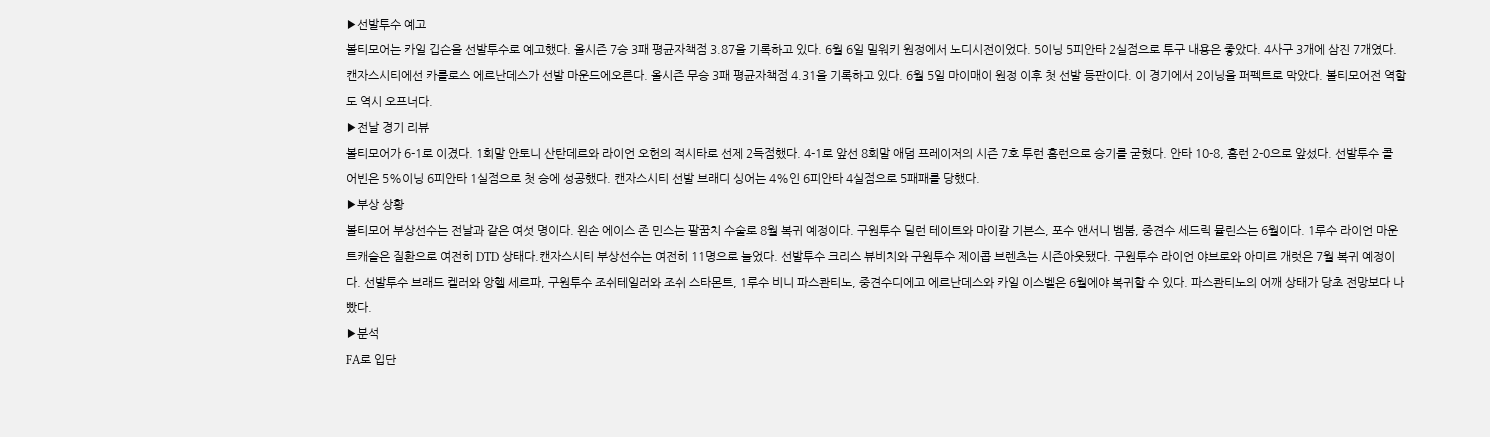▶선발투수 예고
볼티모어는 카일 깁슨을 선발투수로 예고했다. 올시즌 7승 3패 평균자책점 3.87을 기록하고 있다. 6월 6일 밀워키 원정에서 노디시전이었다. 5이닝 5피안타 2실점으로 투구 내용은 좋았다. 4사구 3개에 삼진 7개였다.캔자스시티에선 카를로스 에르난데스가 선발 마운드에오른다. 올시즌 무승 3패 평균자책점 4.31을 기록하고 있다. 6월 5일 마이매이 원정 이후 첫 선발 등판이다. 이 경기에서 2이닝을 퍼펙트로 막았다. 볼티모어전 역할도 역시 오프너다.
▶전날 경기 리뷰
볼티모어가 6-1로 이겼다. 1회말 안토니 산탄데르와 라이언 오헌의 적시타로 선제 2득점했다. 4-1로 앞선 8회말 애덤 프레이저의 시즌 7호 투런 홈런으로 승기를 굳혔다. 안타 10-8, 홈런 2-0으로 앞섰다. 선발투수 콜 어빈은 5%이닝 6피안타 1실점으로 첫 승에 성공했다. 캔자스시티 선발 브래디 싱어는 4%인 6피안타 4실점으로 5패패를 당했다.
▶부상 상황
볼티모어 부상선수는 전날과 같은 여섯 명이다. 왼손 에이스 존 민스는 팔꿈치 수술로 8월 복귀 예정이다. 구원투수 딜런 테이트와 마이칼 기븐스, 포수 앤서니 벰붐, 중견수 세드릭 뮬린스는 6월이다. 1루수 라이언 마운트캐슬은 질환으로 여전히 DTD 상태다.캔자스시티 부상선수는 여전히 11명으로 늘었다. 선발투수 크리스 뷰비치와 구원투수 제이콥 브렌츠는 시즌아웃됐다. 구원투수 라이언 야브로와 아미르 개럿은 7월 복귀 예정이다. 선발투수 브래드 켈러와 앙헬 세르파, 구원투수 조쉬테일러와 조쉬 스타몬트, 1루수 비니 파스콴티노, 중견수디에고 에르난데스와 카일 이스벨은 6월에야 복귀할 수 있다. 파스콴티노의 어깨 상태가 당초 전망보다 나빴다.
▶분석
FA로 입단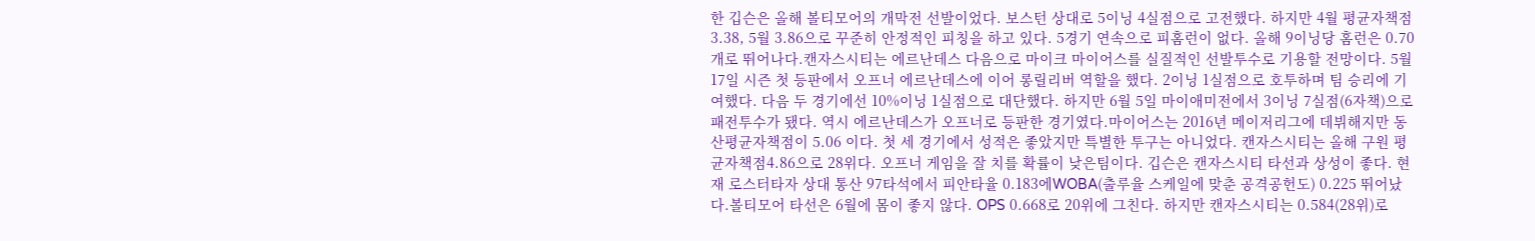한 깁슨은 올해 볼티모어의 개막전 선발이었다. 보스턴 상대로 5이닝 4실점으로 고전했다. 하지만 4월 평균자책점 3.38, 5월 3.86으로 꾸준히 안정적인 피칭을 하고 있다. 5경기 연속으로 피홈런이 없다. 올해 9이닝당 홈런은 0.70개로 뛰어나다.캔자스시티는 에르난데스 다음으로 마이크 마이어스를 실질적인 선발투수로 기용할 전망이다. 5월 17일 시즌 첫 등판에서 오프너 에르난데스에 이어 롱릴리버 역할을 했다. 2이닝 1실점으로 호투하며 팀 승리에 기여했다. 다음 두 경기에선 10%이닝 1실점으로 대단했다. 하지만 6월 5일 마이애미전에서 3이닝 7실점(6자책)으로 패전투수가 됐다. 역시 에르난데스가 오프너로 등판한 경기였다.마이어스는 2016년 메이저리그에 데뷔해지만 동산평균자책점이 5.06 이다. 첫 세 경기에서 성적은 좋았지만 특별한 투구는 아니었다. 캔자스시티는 올해 구원 평균자책점4.86으로 28위다. 오프너 게임을 잘 치를 확률이 낮은팀이다. 깁슨은 캔자스시티 타선과 상성이 좋다. 현재 로스터타자 상대 통산 97타석에서 피안타율 0.183에WOBA(출루율 스케일에 맞춘 공격공헌도) 0.225 뛰어났다.볼티모어 타선은 6월에 몸이 좋지 않다. OPS 0.668로 20위에 그친다. 하지만 캔자스시티는 0.584(28위)로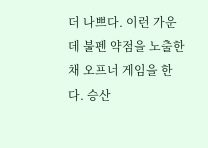더 나쁘다. 이런 가운데 불펜 약점을 노출한 채 오프너 게임을 한다. 승산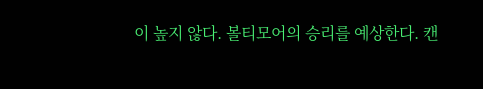이 높지 않다. 볼티모어의 승리를 예상한다. 캔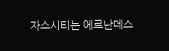자스시티는 에르난데스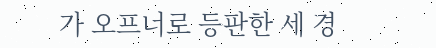가 오프너로 등판한 세 경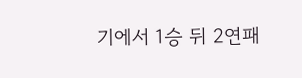기에서 1승 뒤 2연패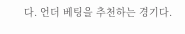다. 언더 베팅을 추천하는 경기다.